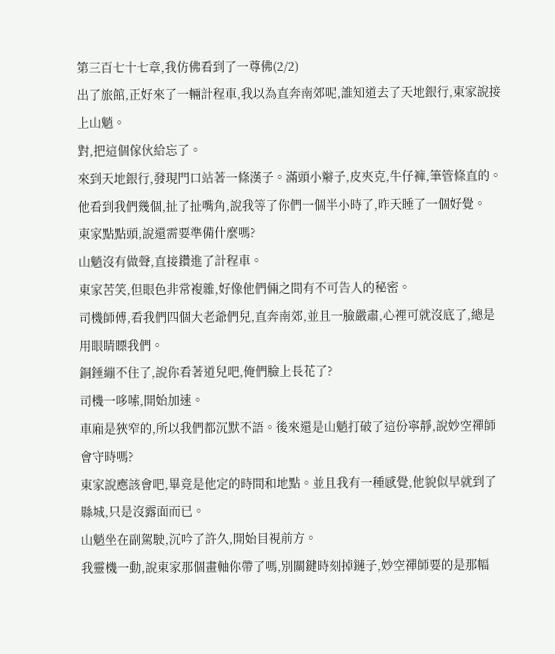第三百七十七章,我仿佛看到了一尊佛(2/2)
出了旅館,正好來了一輛計程車,我以為直奔南郊呢,誰知道去了天地銀行,東家說接上山魈。
對,把這個傢伙給忘了。
來到天地銀行,發現門口站著一條漢子。滿頭小辮子,皮夾克,牛仔褲,筆管條直的。
他看到我們幾個,扯了扯嘴角,說我等了你們一個半小時了,昨天睡了一個好覺。
東家點點頭,說還需要準備什麼嗎?
山魈沒有做聲,直接鑽進了計程車。
東家苦笑,但眼色非常複雜,好像他們倆之間有不可告人的秘密。
司機師傅,看我們四個大老爺們兒,直奔南郊,並且一臉嚴肅,心裡可就沒底了,總是用眼睛瞟我們。
銅錘繃不住了,說你看著道兒吧,俺們臉上長花了?
司機一哆嗦,開始加速。
車廂是狹窄的,所以我們都沉默不語。後來還是山魈打破了這份寧靜,說妙空禪師會守時嗎?
東家說應該會吧,畢竟是他定的時間和地點。並且我有一種感覺,他貌似早就到了縣城,只是沒露面而已。
山魈坐在副駕駛,沉吟了許久,開始目視前方。
我靈機一動,說東家那個畫軸你帶了嗎,別關鍵時刻掉鏈子,妙空禪師要的是那幅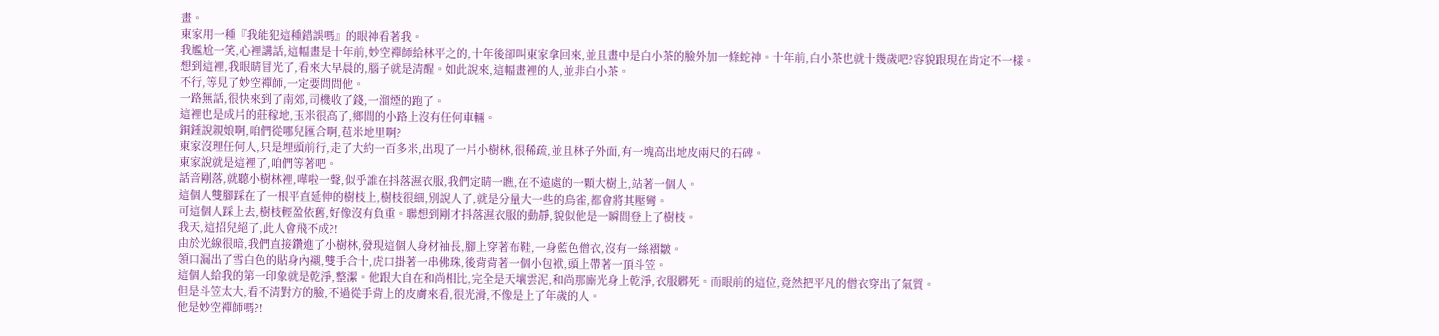畫。
東家用一種『我能犯這種錯誤嗎』的眼神看著我。
我尷尬一笑,心裡講話,這幅畫是十年前,妙空禪師給林平之的,十年後卻叫東家拿回來,並且畫中是白小茶的臉外加一條蛇神。十年前,白小茶也就十幾歲吧?容貌跟現在肯定不一樣。
想到這裡,我眼睛冒光了,看來大早晨的,腦子就是清醒。如此說來,這幅畫裡的人,並非白小茶。
不行,等見了妙空禪師,一定要問問他。
一路無話,很快來到了南郊,司機收了錢,一溜煙的跑了。
這裡也是成片的莊稼地,玉米很高了,鄉間的小路上沒有任何車輛。
銅錘說親娘啊,咱們從哪兒匯合啊,苞米地里啊?
東家沒理任何人,只是埋頭前行,走了大約一百多米,出現了一片小樹林,很稀疏,並且林子外面,有一塊高出地皮兩尺的石碑。
東家說就是這裡了,咱們等著吧。
話音剛落,就聽小樹林裡,嘩啦一聲,似乎誰在抖落濕衣服,我們定睛一瞧,在不遠處的一顆大樹上,站著一個人。
這個人雙腳踩在了一根平直延伸的樹枝上,樹枝很細,別說人了,就是分量大一些的鳥雀,都會將其壓彎。
可這個人踩上去,樹枝輕盈依舊,好像沒有負重。聯想到剛才抖落濕衣服的動靜,貌似他是一瞬間登上了樹枝。
我天,這招兒絕了,此人會飛不成?!
由於光線很暗,我們直接鑽進了小樹林,發現這個人身材袖長,腳上穿著布鞋,一身藍色僧衣,沒有一絲褶皺。
領口漏出了雪白色的貼身內襯,雙手合十,虎口掛著一串佛珠,後背背著一個小包袱,頭上帶著一頂斗笠。
這個人給我的第一印象就是乾淨,整潔。他跟大自在和尚相比,完全是天壤雲泥,和尚那廝光身上乾淨,衣服髒死。而眼前的這位,竟然把平凡的僧衣穿出了氣質。
但是斗笠太大,看不清對方的臉,不過從手背上的皮膚來看,很光滑,不像是上了年歲的人。
他是妙空禪師嗎?!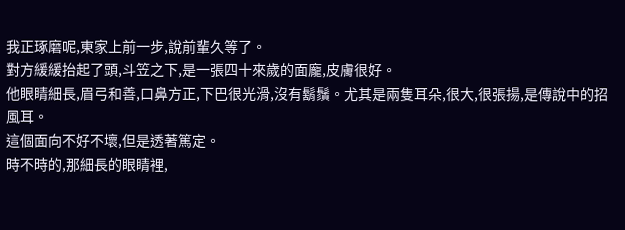我正琢磨呢,東家上前一步,說前輩久等了。
對方緩緩抬起了頭,斗笠之下,是一張四十來歲的面龐,皮膚很好。
他眼睛細長,眉弓和善,口鼻方正,下巴很光滑,沒有鬍鬚。尤其是兩隻耳朵,很大,很張揚,是傳說中的招風耳。
這個面向不好不壞,但是透著篤定。
時不時的,那細長的眼睛裡,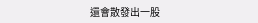還會散發出一股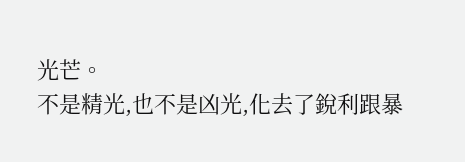光芒。
不是精光,也不是凶光,化去了銳利跟暴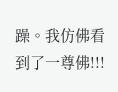躁。我仿佛看到了一尊佛!!!